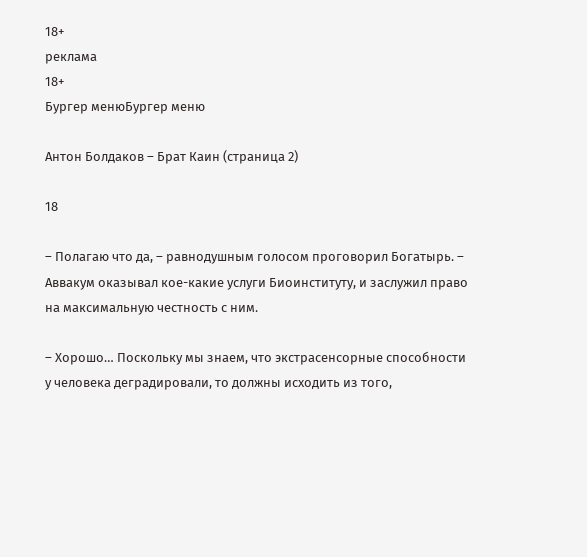18+
реклама
18+
Бургер менюБургер меню

Антон Болдаков – Брат Каин (страница 2)

18

– Полагаю что да, – равнодушным голосом проговорил Богатырь. – Аввакум оказывал кое-какие услуги Биоинституту, и заслужил право на максимальную честность с ним.

– Хорошо… Поскольку мы знаем, что экстрасенсорные способности у человека деградировали, то должны исходить из того,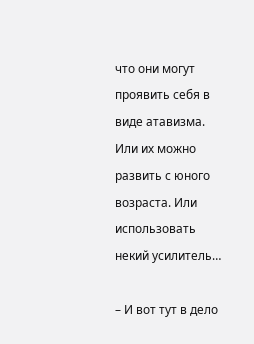что они могут проявить себя в виде атавизма. Или их можно развить с юного возраста. Или использовать некий усилитель…

– И вот тут в дело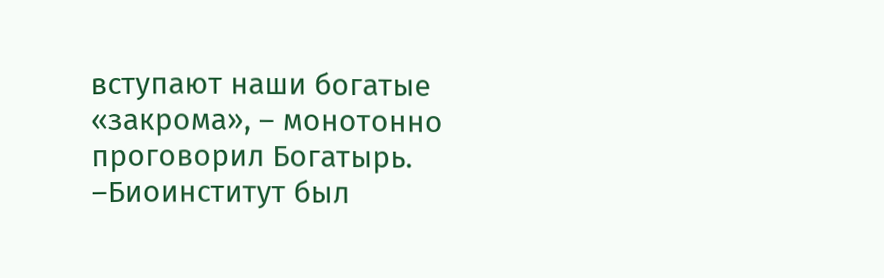вступают наши богатые «закрома», – монотонно проговорил Богатырь. –Биоинститут был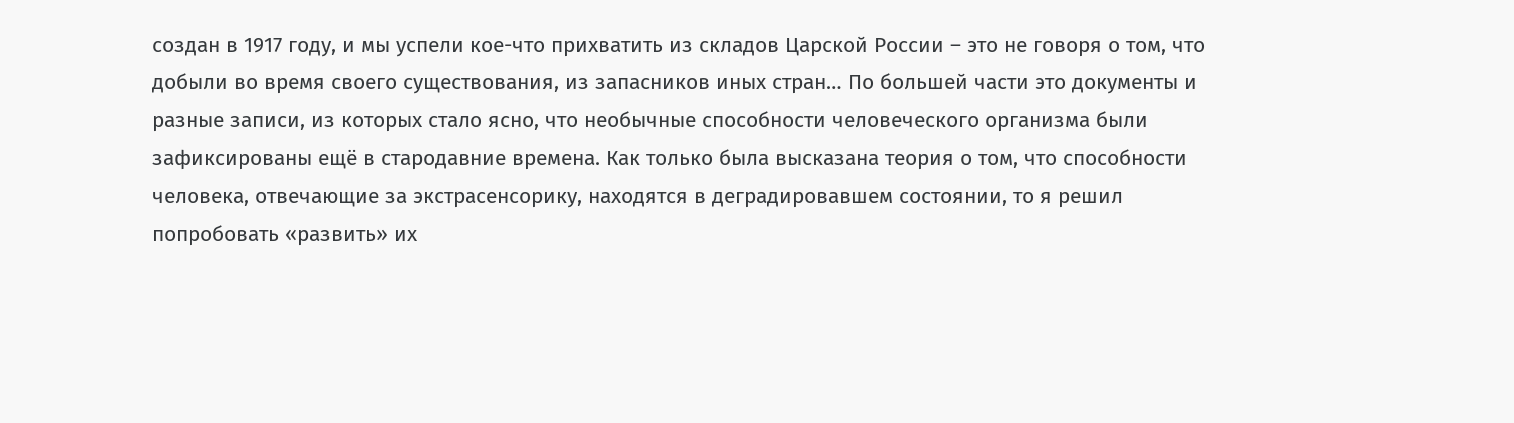создан в 1917 году, и мы успели кое-что прихватить из складов Царской России – это не говоря о том, что добыли во время своего существования, из запасников иных стран… По большей части это документы и разные записи, из которых стало ясно, что необычные способности человеческого организма были зафиксированы ещё в стародавние времена. Как только была высказана теория о том, что способности человека, отвечающие за экстрасенсорику, находятся в деградировавшем состоянии, то я решил попробовать «развить» их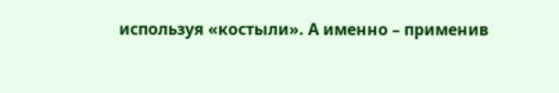используя «костыли». А именно – применив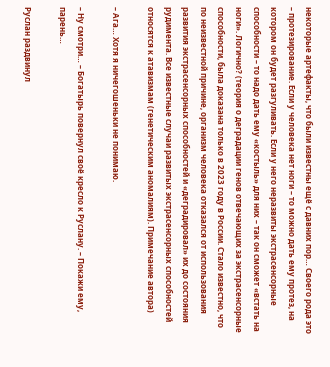некоторые артефакты, что были известны ещё с давних пор… Своего рода это – протезирование. Если у человека нет ноги – то можно дать ему протез, на котором он будет разгуливать. Если у него неразвиты экстрасенсорные способности – то надо дать ему «костыль» для них – так он сможет «встать на ноги». Логично? (теория о деградации генов отвечающих за экстрасенсорные способности, была доказана только в 2023 году в России. Стало известно, что по неизвестной причине, организм человека отказался от использования развития экстрасенсорных способностей и «деградировал» их до состояния рудимента. Все известные случаи развитых экстрасенсорных способностей относятся к атавизмам (генетическим аномалиям). Примечание автора)

– Ага… Хотя я ничегошеньки не понимаю.

– Ну смотри… – Богатырь повернул своё кресло к Руслану. – Покажи ему, парень…

Руслан раздвинул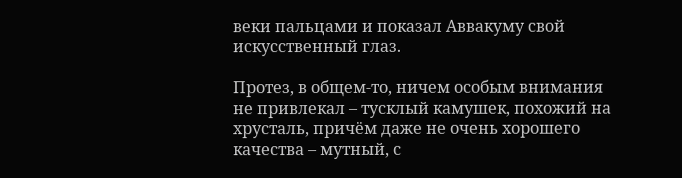веки пальцами и показал Аввакуму свой искусственный глаз.

Протез, в общем-то, ничем особым внимания не привлекал – тусклый камушек, похожий на хрусталь, причём даже не очень хорошего качества – мутный, с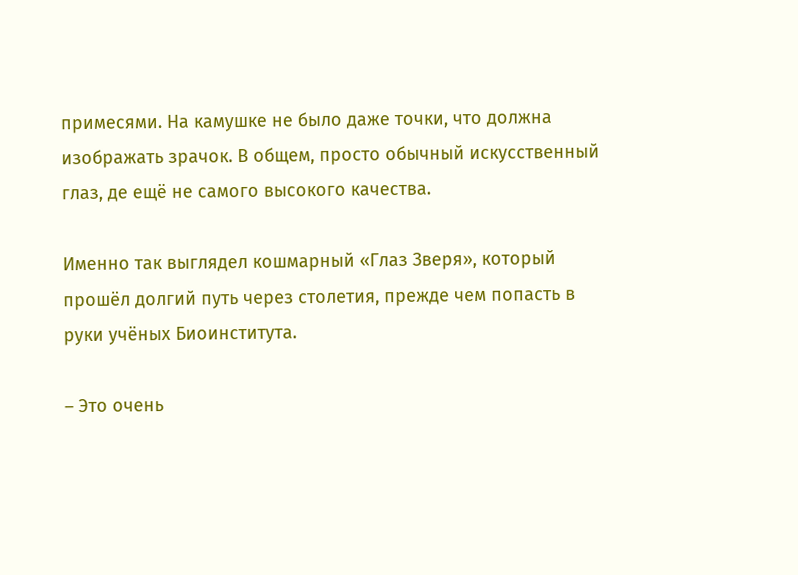примесями. На камушке не было даже точки, что должна изображать зрачок. В общем, просто обычный искусственный глаз, де ещё не самого высокого качества.

Именно так выглядел кошмарный «Глаз Зверя», который прошёл долгий путь через столетия, прежде чем попасть в руки учёных Биоинститута.

– Это очень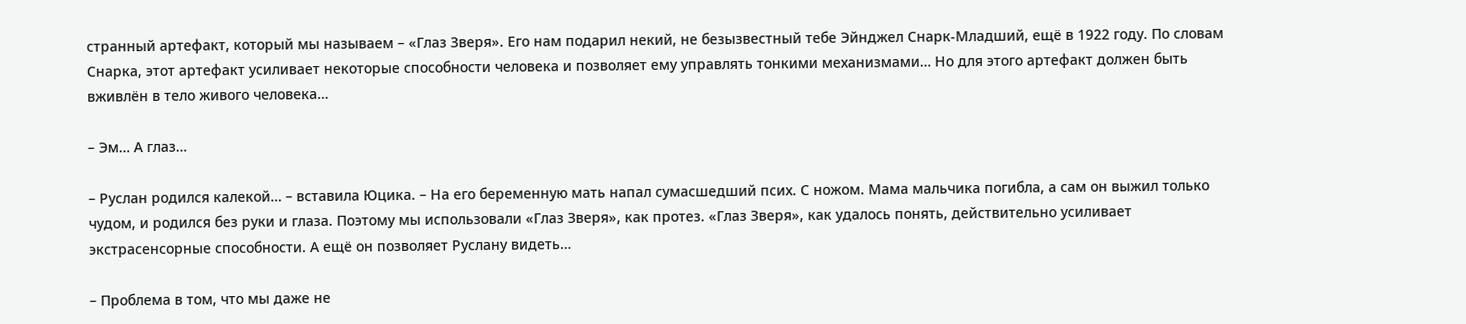странный артефакт, который мы называем – «Глаз Зверя». Его нам подарил некий, не безызвестный тебе Эйнджел Снарк-Младший, ещё в 1922 году. По словам Снарка, этот артефакт усиливает некоторые способности человека и позволяет ему управлять тонкими механизмами… Но для этого артефакт должен быть вживлён в тело живого человека…

– Эм… А глаз…

– Руслан родился калекой… – вставила Юцика. – На его беременную мать напал сумасшедший псих. С ножом. Мама мальчика погибла, а сам он выжил только чудом, и родился без руки и глаза. Поэтому мы использовали «Глаз Зверя», как протез. «Глаз Зверя», как удалось понять, действительно усиливает экстрасенсорные способности. А ещё он позволяет Руслану видеть…

– Проблема в том, что мы даже не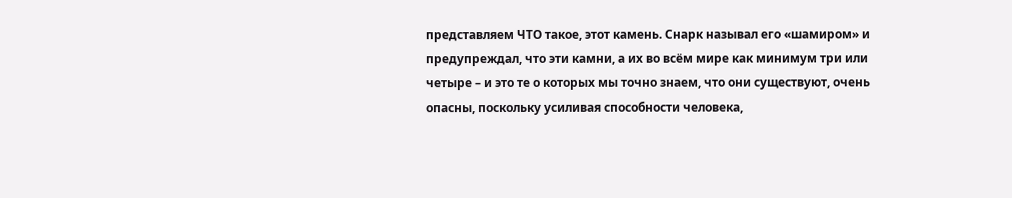представляем ЧТО такое, этот камень. Снарк называл его «шамиром» и предупреждал, что эти камни, а их во всём мире как минимум три или четыре – и это те о которых мы точно знаем, что они существуют, очень опасны, поскольку усиливая способности человека,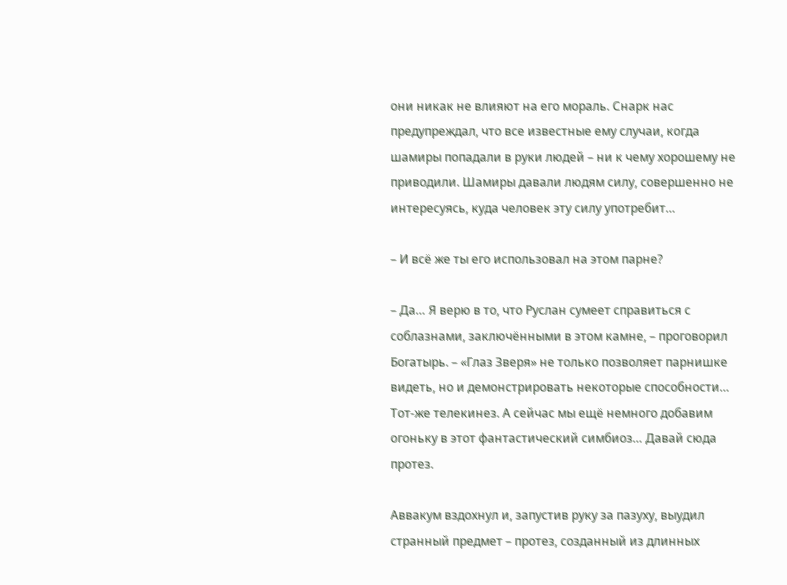они никак не влияют на его мораль. Снарк нас предупреждал, что все известные ему случаи, когда шамиры попадали в руки людей – ни к чему хорошему не приводили. Шамиры давали людям силу, совершенно не интересуясь, куда человек эту силу употребит…

– И всё же ты его использовал на этом парне?

– Да… Я верю в то, что Руслан сумеет справиться с соблазнами, заключёнными в этом камне, – проговорил Богатырь. – «Глаз Зверя» не только позволяет парнишке видеть, но и демонстрировать некоторые способности… Тот-же телекинез. А сейчас мы ещё немного добавим огоньку в этот фантастический симбиоз… Давай сюда протез.

Аввакум вздохнул и, запустив руку за пазуху, выудил странный предмет – протез, созданный из длинных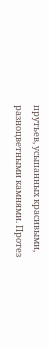прутьев, усыпанных красивыми, разноцветными камнями. Протез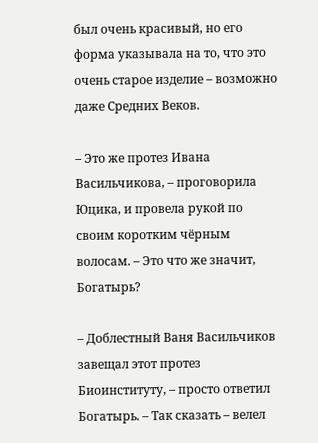был очень красивый, но его форма указывала на то, что это очень старое изделие – возможно даже Средних Веков.

– Это же протез Ивана Васильчикова, – проговорила Юцика, и провела рукой по своим коротким чёрным волосам. – Это что же значит, Богатырь?

– Доблестный Ваня Васильчиков завещал этот протез Биоинституту, – просто ответил Богатырь. – Так сказать – велел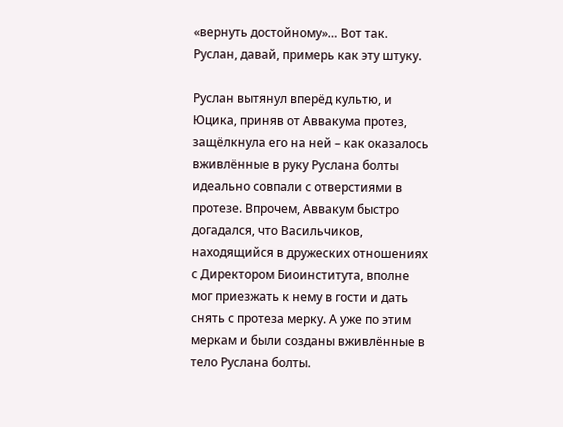«вернуть достойному»… Вот так. Руслан, давай, примерь как эту штуку.

Руслан вытянул вперёд культю, и Юцика, приняв от Аввакума протез, защёлкнула его на ней – как оказалось вживлённые в руку Руслана болты идеально совпали с отверстиями в протезе. Впрочем, Аввакум быстро догадался, что Васильчиков, находящийся в дружеских отношениях с Директором Биоинститута, вполне мог приезжать к нему в гости и дать снять с протеза мерку. А уже по этим меркам и были созданы вживлённые в тело Руслана болты.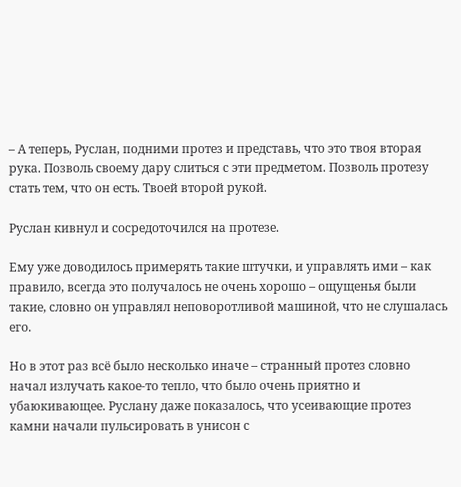– А теперь, Руслан, подними протез и представь, что это твоя вторая рука. Позволь своему дару слиться с эти предметом. Позволь протезу стать тем, что он есть. Твоей второй рукой.

Руслан кивнул и сосредоточился на протезе.

Ему уже доводилось примерять такие штучки, и управлять ими – как правило, всегда это получалось не очень хорошо – ощущенья были такие, словно он управлял неповоротливой машиной, что не слушалась его.

Но в этот раз всё было несколько иначе – странный протез словно начал излучать какое-то тепло, что было очень приятно и убаюкивающее. Руслану даже показалось, что усеивающие протез камни начали пульсировать в унисон с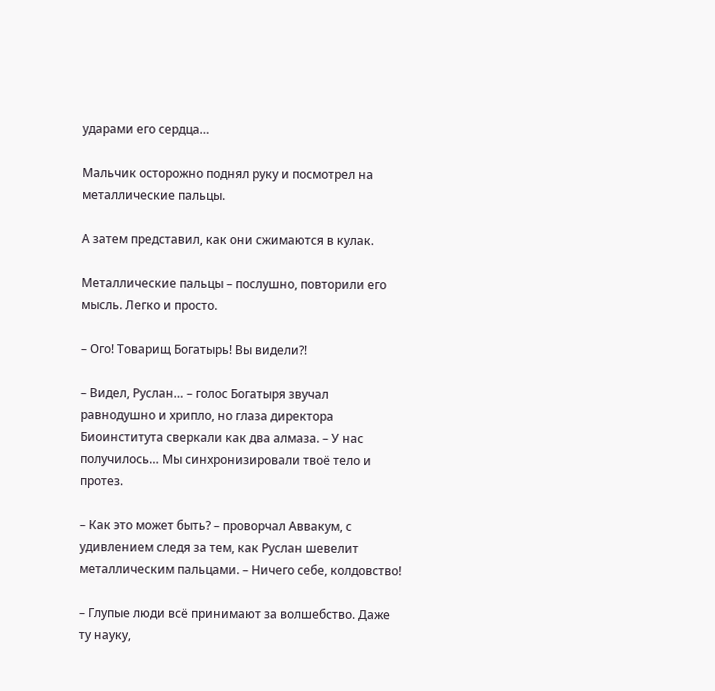ударами его сердца…

Мальчик осторожно поднял руку и посмотрел на металлические пальцы.

А затем представил, как они сжимаются в кулак.

Металлические пальцы – послушно, повторили его мысль. Легко и просто.

– Ого! Товарищ Богатырь! Вы видели?!

– Видел, Руслан… – голос Богатыря звучал равнодушно и хрипло, но глаза директора Биоинститута сверкали как два алмаза. – У нас получилось… Мы синхронизировали твоё тело и протез.

– Как это может быть? – проворчал Аввакум, с удивлением следя за тем, как Руслан шевелит металлическим пальцами. – Ничего себе, колдовство!

– Глупые люди всё принимают за волшебство. Даже ту науку,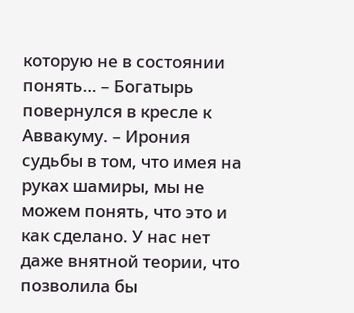которую не в состоянии понять… – Богатырь повернулся в кресле к Аввакуму. – Ирония судьбы в том, что имея на руках шамиры, мы не можем понять, что это и как сделано. У нас нет даже внятной теории, что позволила бы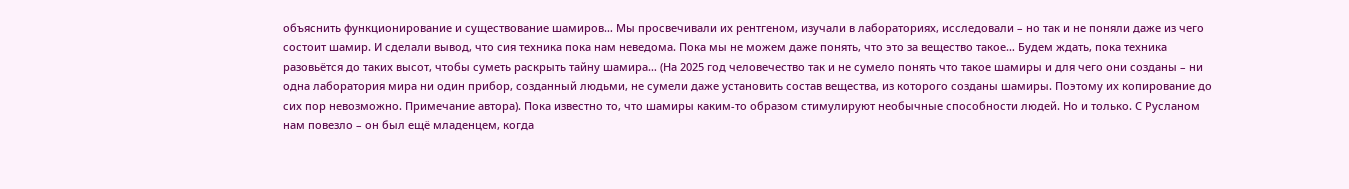объяснить функционирование и существование шамиров… Мы просвечивали их рентгеном, изучали в лабораториях, исследовали – но так и не поняли даже из чего состоит шамир. И сделали вывод, что сия техника пока нам неведома. Пока мы не можем даже понять, что это за вещество такое… Будем ждать, пока техника разовьётся до таких высот, чтобы суметь раскрыть тайну шамира… (На 2025 год человечество так и не сумело понять что такое шамиры и для чего они созданы – ни одна лаборатория мира ни один прибор, созданный людьми, не сумели даже установить состав вещества, из которого созданы шамиры. Поэтому их копирование до сих пор невозможно. Примечание автора). Пока известно то, что шамиры каким-то образом стимулируют необычные способности людей. Но и только. С Русланом нам повезло – он был ещё младенцем, когда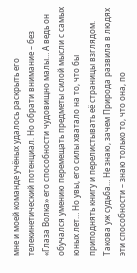мне и моей команде учёных удалось раскрыть его телекинетический потенциал. Но обрати внимание – без «Глаза Волка» его способности чудовищно малы… А ведь он обучался умению перемещать предметы силой мысли с самых юных лет… Но увы, его силы хватало на то, что бы приподнять книгу и перелистывать её страницы взглядом. Такова уж судьба… Не знаю, зачем Природа развила в людях эти способности – знаю только то, что она, по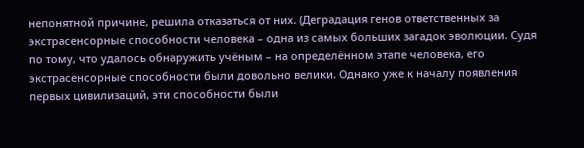непонятной причине, решила отказаться от них. (Деградация генов ответственных за экстрасенсорные способности человека – одна из самых больших загадок эволюции. Судя по тому, что удалось обнаружить учёным – на определённом этапе человека, его экстрасенсорные способности были довольно велики. Однако уже к началу появления первых цивилизаций, эти способности были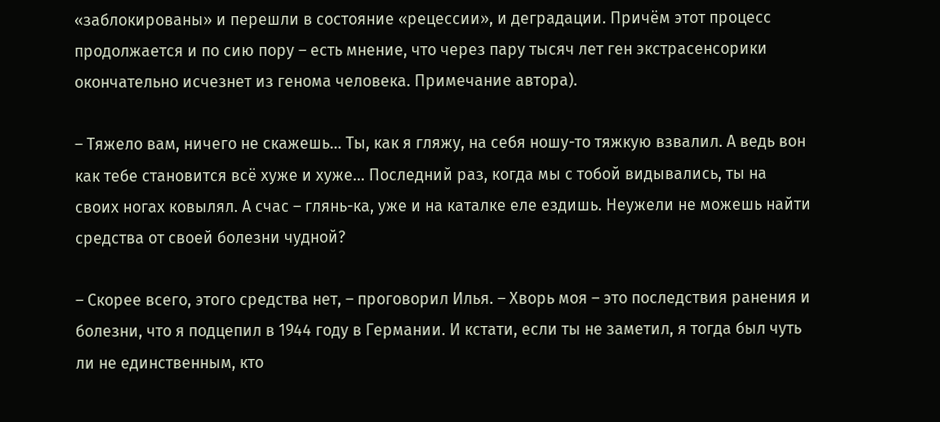«заблокированы» и перешли в состояние «рецессии», и деградации. Причём этот процесс продолжается и по сию пору – есть мнение, что через пару тысяч лет ген экстрасенсорики окончательно исчезнет из генома человека. Примечание автора).

– Тяжело вам, ничего не скажешь… Ты, как я гляжу, на себя ношу-то тяжкую взвалил. А ведь вон как тебе становится всё хуже и хуже… Последний раз, когда мы с тобой видывались, ты на своих ногах ковылял. А счас – глянь-ка, уже и на каталке еле ездишь. Неужели не можешь найти средства от своей болезни чудной?

– Скорее всего, этого средства нет, – проговорил Илья. – Хворь моя – это последствия ранения и болезни, что я подцепил в 1944 году в Германии. И кстати, если ты не заметил, я тогда был чуть ли не единственным, кто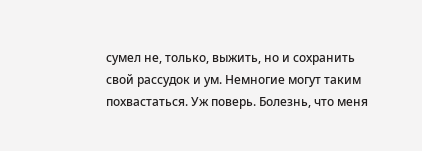сумел не, только, выжить, но и сохранить свой рассудок и ум. Немногие могут таким похвастаться. Уж поверь. Болезнь, что меня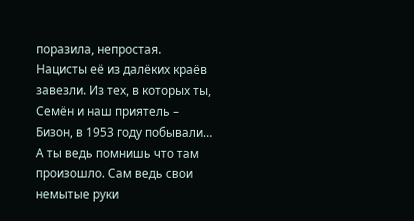поразила, непростая. Нацисты её из далёких краёв завезли. Из тех, в которых ты, Семён и наш приятель – Бизон, в 1953 году побывали… А ты ведь помнишь что там произошло. Сам ведь свои немытые руки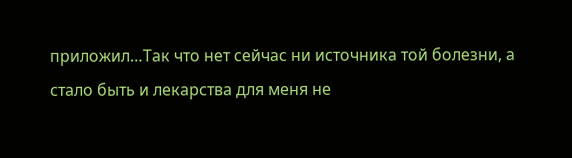приложил…Так что нет сейчас ни источника той болезни, а стало быть и лекарства для меня не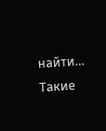найти… Такие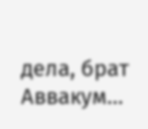дела, брат Аввакум…